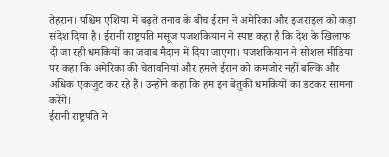तेहरान। पश्चिम एशिया में बढ़ते तनाव के बीच ईरान ने अमेरिका और इजराइल को कड़ा संदेश दिया है। ईरानी राष्ट्रपति मसूज पजशकियान ने स्पष्ट कहा है कि देश के खिलाफ दी जा रही धमकियों का जवाब मैदान में दिया जाएगा। पजशकियान ने सोशल मीडिया पर कहा कि अमेरिका की चेतावनियां और हमले ईरान को कमजोर नहीं बल्कि और अधिक एकजुट कर रहे हैं। उन्होंने कहा कि हम इन बेतुकी धमकियों का डटकर सामना करेंगे।
ईरानी राष्ट्रपति ने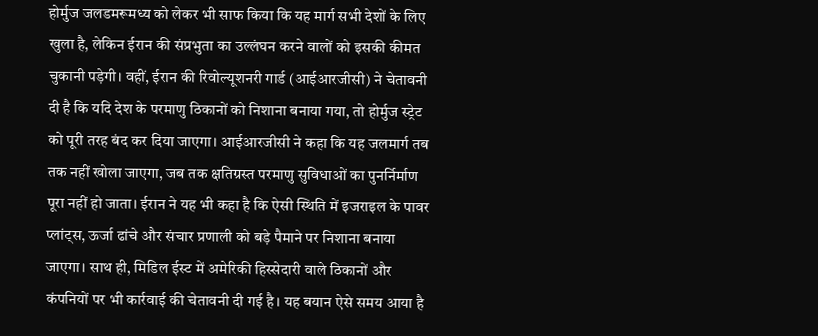होर्मुज जलडमरूमध्य को लेकर भी साफ किया कि यह मार्ग सभी देशों के लिए खुला है, लेकिन ईरान की संप्रभुता का उल्लंघन करने वालों को इसकी कीमत चुकानी पड़ेगी। वहीं, ईरान की रिवोल्यूशनरी गार्ड (आईआरजीसी) ने चेतावनी दी है कि यदि देश के परमाणु ठिकानों को निशाना बनाया गया, तो होर्मुज स्ट्रेट को पूरी तरह बंद कर दिया जाएगा। आईआरजीसी ने कहा कि यह जलमार्ग तब तक नहीं खोला जाएगा, जब तक क्षतिग्रस्त परमाणु सुविधाओं का पुनर्निर्माण पूरा नहीं हो जाता। ईरान ने यह भी कहा है कि ऐसी स्थिति में इजराइल के पावर प्लांट्स, ऊर्जा ढांचे और संचार प्रणाली को बड़े पैमाने पर निशाना बनाया जाएगा। साथ ही, मिडिल ईस्ट में अमेरिकी हिस्सेदारी वाले ठिकानों और कंपनियों पर भी कार्रवाई की चेतावनी दी गई है। यह बयान ऐसे समय आया है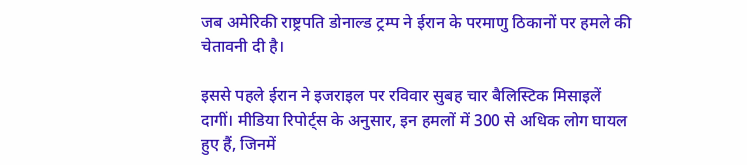जब अमेरिकी राष्ट्रपति डोनाल्ड ट्रम्प ने ईरान के परमाणु ठिकानों पर हमले की चेतावनी दी है।

इससे पहले ईरान ने इजराइल पर रविवार सुबह चार बैलिस्टिक मिसाइलें दागीं। मीडिया रिपोर्ट्स के अनुसार, इन हमलों में 300 से अधिक लोग घायल हुए हैं, जिनमें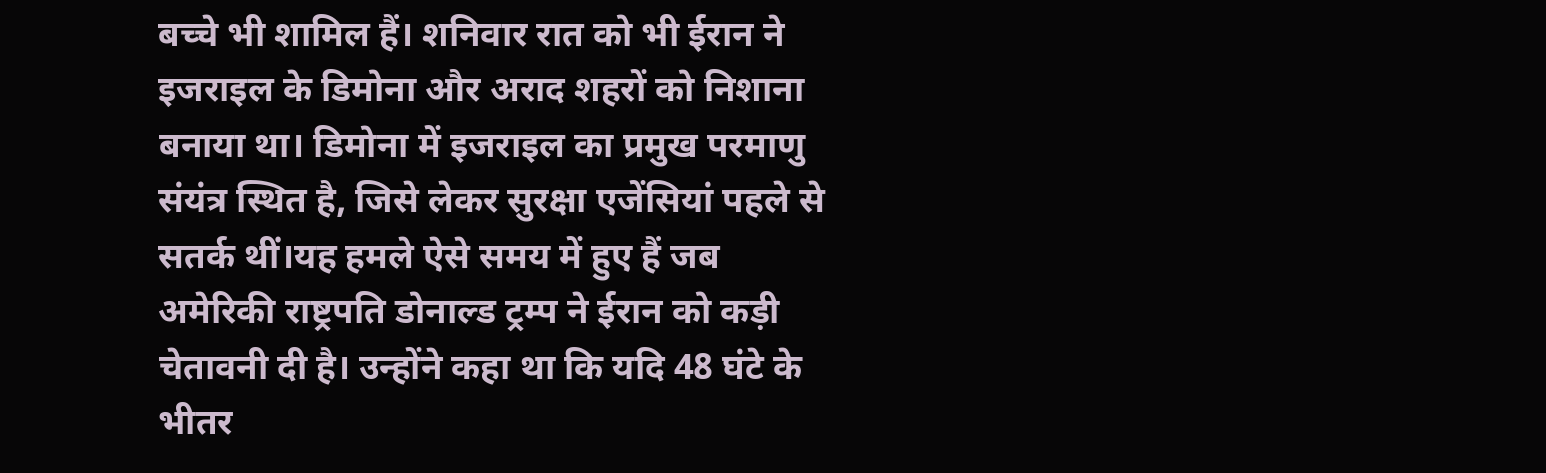बच्चे भी शामिल हैं। शनिवार रात को भी ईरान ने इजराइल के डिमोना और अराद शहरों को निशाना बनाया था। डिमोना में इजराइल का प्रमुख परमाणु संयंत्र स्थित है, जिसे लेकर सुरक्षा एजेंसियां पहले से सतर्क थीं।यह हमले ऐसे समय में हुए हैं जब अमेरिकी राष्ट्रपति डोनाल्ड ट्रम्प ने ईरान को कड़ी चेतावनी दी है। उन्होंने कहा था कि यदि 48 घंटे के भीतर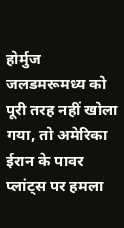होर्मुज जलडमरूमध्य को पूरी तरह नहीं खोला गया, तो अमेरिका ईरान के पावर प्लांट्स पर हमला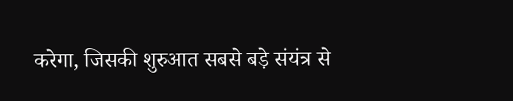करेगा, जिसकी शुरुआत सबसे बड़े संयंत्र से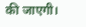की जाएगी।